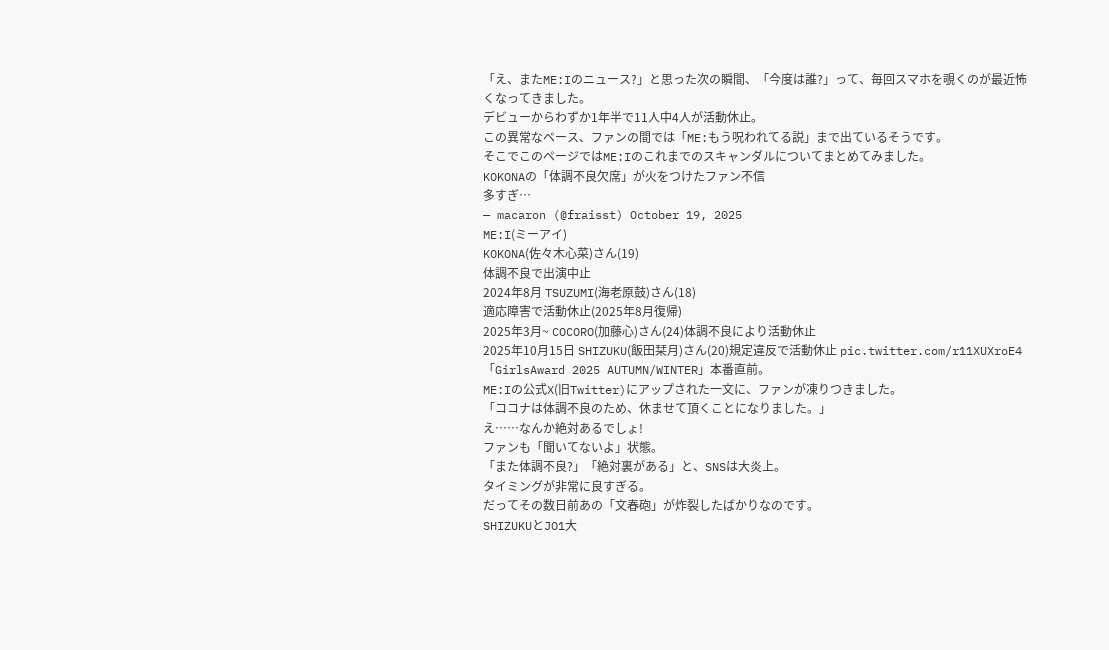「え、またME:Iのニュース?」と思った次の瞬間、「今度は誰?」って、毎回スマホを覗くのが最近怖くなってきました。
デビューからわずか1年半で11人中4人が活動休止。
この異常なペース、ファンの間では「ME:もう呪われてる説」まで出ているそうです。
そこでこのページではME:Iのこれまでのスキャンダルについてまとめてみました。
KOKONAの「体調不良欠席」が火をつけたファン不信
多すぎ…
— macaron (@fraisst) October 19, 2025
ME:I(ミーアイ)
KOKONA(佐々木心菜)さん(19)
体調不良で出演中止
2024年8月 TSUZUMI(海老原鼓)さん(18)
適応障害で活動休止(2025年8月復帰)
2025年3月~ COCORO(加藤心)さん(24)体調不良により活動休止
2025年10月15日 SHIZUKU(飯田栞月)さん(20)規定違反で活動休止 pic.twitter.com/r11XUXroE4
「GirlsAward 2025 AUTUMN/WINTER」本番直前。
ME:Iの公式X(旧Twitter)にアップされた一文に、ファンが凍りつきました。
「ココナは体調不良のため、休ませて頂くことになりました。」
え……なんか絶対あるでしょ!
ファンも「聞いてないよ」状態。
「また体調不良?」「絶対裏がある」と、SNSは大炎上。
タイミングが非常に良すぎる。
だってその数日前あの「文春砲」が炸裂したばかりなのです。
SHIZUKUとJO1大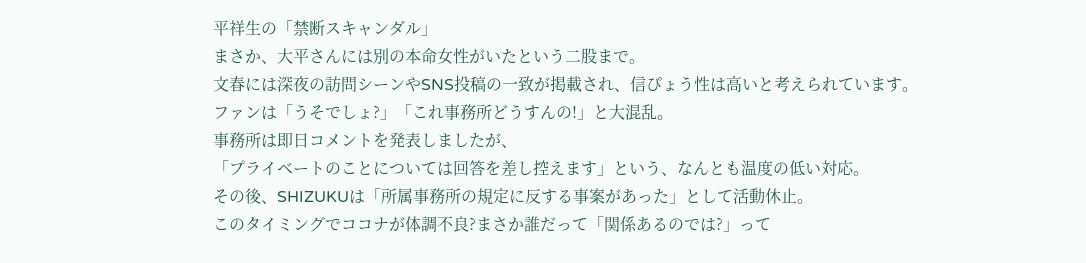平祥生の「禁断スキャンダル」
まさか、大平さんには別の本命女性がいたという二股まで。
文春には深夜の訪問シーンやSNS投稿の一致が掲載され、信ぴょう性は高いと考えられています。
ファンは「うそでしょ?」「これ事務所どうすんの!」と大混乱。
事務所は即日コメントを発表しましたが、
「プライベートのことについては回答を差し控えます」という、なんとも温度の低い対応。
その後、SHIZUKUは「所属事務所の規定に反する事案があった」として活動休止。
このタイミングでココナが体調不良?まさか誰だって「関係あるのでは?」って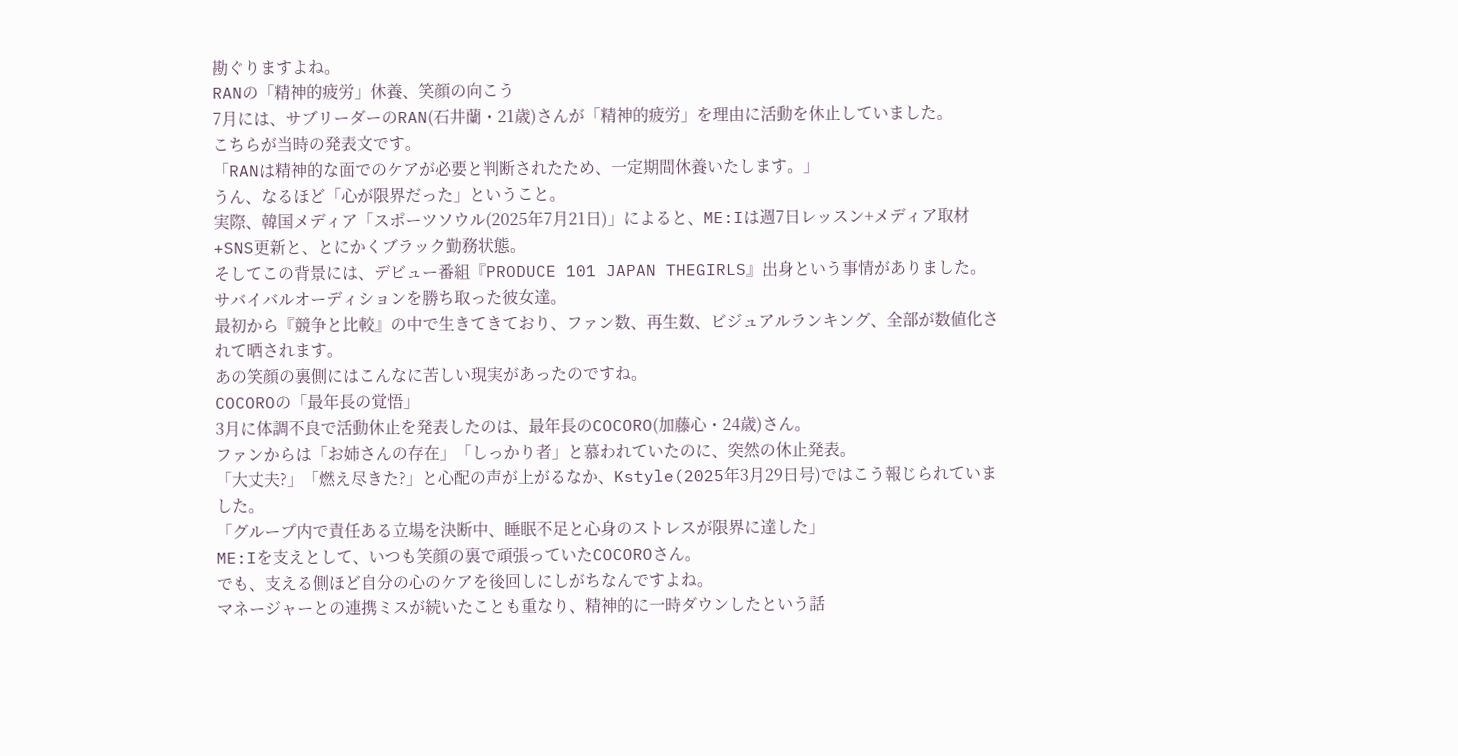勘ぐりますよね。
RANの「精神的疲労」休養、笑顔の向こう
7月には、サブリーダーのRAN(石井蘭・21歳)さんが「精神的疲労」を理由に活動を休止していました。
こちらが当時の発表文です。
「RANは精神的な面でのケアが必要と判断されたため、一定期間休養いたします。」
うん、なるほど「心が限界だった」ということ。
実際、韓国メディア「スポーツソウル(2025年7月21日)」によると、ME:Iは週7日レッスン+メディア取材+SNS更新と、とにかくブラック勤務状態。
そしてこの背景には、デビュー番組『PRODUCE 101 JAPAN THEGIRLS』出身という事情がありました。
サバイバルオーディションを勝ち取った彼女達。
最初から『競争と比較』の中で生きてきており、ファン数、再生数、ビジュアルランキング、全部が数値化されて晒されます。
あの笑顔の裏側にはこんなに苦しい現実があったのですね。
COCOROの「最年長の覚悟」
3月に体調不良で活動休止を発表したのは、最年長のCOCORO(加藤心・24歳)さん。
ファンからは「お姉さんの存在」「しっかり者」と慕われていたのに、突然の休止発表。
「大丈夫?」「燃え尽きた?」と心配の声が上がるなか、Kstyle(2025年3月29日号)ではこう報じられていました。
「グループ内で責任ある立場を決断中、睡眠不足と心身のストレスが限界に達した」
ME:Iを支えとして、いつも笑顔の裏で頑張っていたCOCOROさん。
でも、支える側ほど自分の心のケアを後回しにしがちなんですよね。
マネージャーとの連携ミスが続いたことも重なり、精神的に一時ダウンしたという話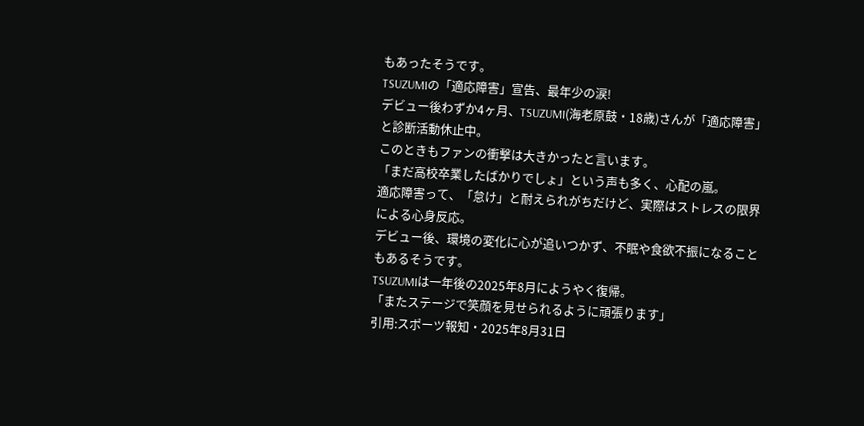もあったそうです。
TSUZUMIの「適応障害」宣告、最年少の涙!
デビュー後わずか4ヶ月、TSUZUMI(海老原鼓・18歳)さんが「適応障害」と診断活動休止中。
このときもファンの衝撃は大きかったと言います。
「まだ高校卒業したばかりでしょ」という声も多く、心配の嵐。
適応障害って、「怠け」と耐えられがちだけど、実際はストレスの限界による心身反応。
デビュー後、環境の変化に心が追いつかず、不眠や食欲不振になることもあるそうです。
TSUZUMIは一年後の2025年8月にようやく復帰。
「またステージで笑顔を見せられるように頑張ります」
引用:スポーツ報知・2025年8月31日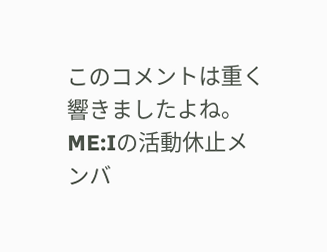このコメントは重く響きましたよね。
ME:Iの活動休止メンバ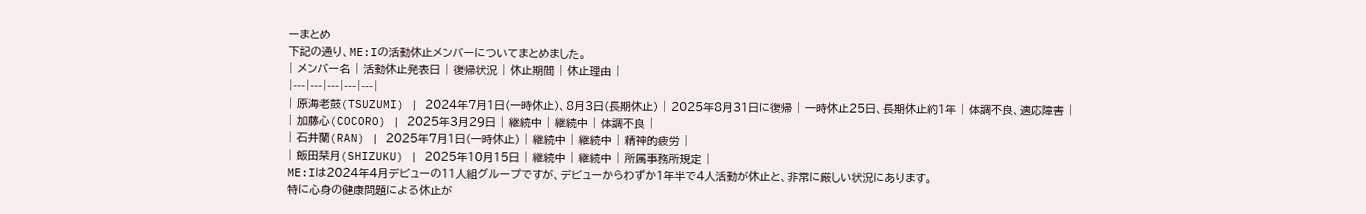ーまとめ
下記の通り、ME:Iの活動休止メンバーについてまとめました。
| メンバー名 | 活動休止発表日 | 復帰状況 | 休止期間 | 休止理由 |
|---|---|---|---|---|
| 原海老鼓(TSUZUMI) | 2024年7月1日(一時休止)、8月3日(長期休止) | 2025年8月31日に復帰 | 一時休止25日、長期休止約1年 | 体調不良、適応障害 |
| 加藤心(COCORO) | 2025年3月29日 | 継続中 | 継続中 | 体調不良 |
| 石井蘭(RAN) | 2025年7月1日(一時休止) | 継続中 | 継続中 | 精神的疲労 |
| 飯田栞月(SHIZUKU) | 2025年10月15日 | 継続中 | 継続中 | 所属事務所規定 |
ME:Iは2024年4月デビューの11人組グループですが、デビューからわずか1年半で4人活動が休止と、非常に厳しい状況にあります。
特に心身の健康問題による休止が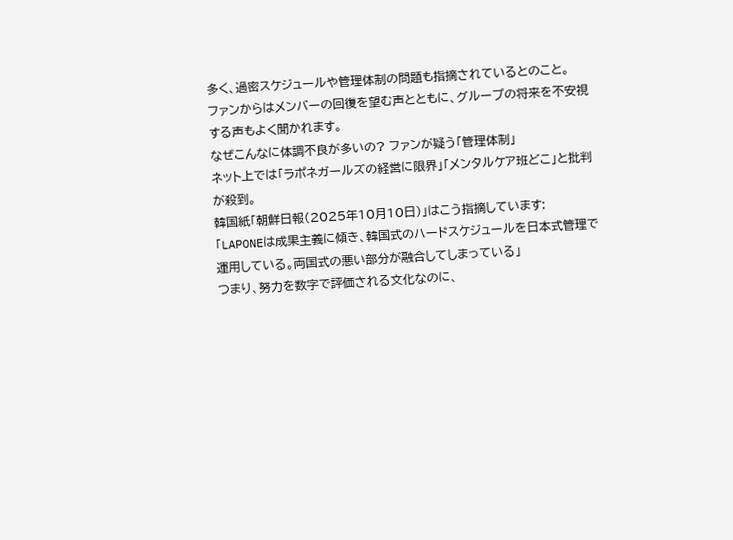多く、過密スケジュールや管理体制の問題も指摘されているとのこと。
ファンからはメンバーの回復を望む声とともに、グループの将来を不安視する声もよく聞かれます。
なぜこんなに体調不良が多いの? ファンが疑う「管理体制」
ネット上では「ラポネガールズの経営に限界」「メンタルケア班どこ」と批判が殺到。
韓国紙「朝鮮日報(2025年10月10日)」はこう指摘しています:
「LAPONEは成果主義に傾き、韓国式のハードスケジュールを日本式管理で運用している。両国式の悪い部分が融合してしまっている」
つまり、努力を数字で評価される文化なのに、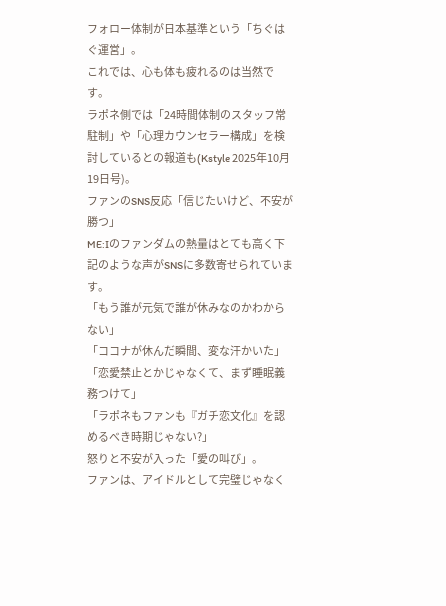フォロー体制が日本基準という「ちぐはぐ運営」。
これでは、心も体も疲れるのは当然です。
ラポネ側では「24時間体制のスタッフ常駐制」や「心理カウンセラー構成」を検討しているとの報道も(Kstyle 2025年10月19日号)。
ファンのSNS反応「信じたいけど、不安が勝つ」
ME:Iのファンダムの熱量はとても高く下記のような声がSNSに多数寄せられています。
「もう誰が元気で誰が休みなのかわからない」
「ココナが休んだ瞬間、変な汗かいた」
「恋愛禁止とかじゃなくて、まず睡眠義務つけて」
「ラポネもファンも『ガチ恋文化』を認めるべき時期じゃない?」
怒りと不安が入った「愛の叫び」。
ファンは、アイドルとして完璧じゃなく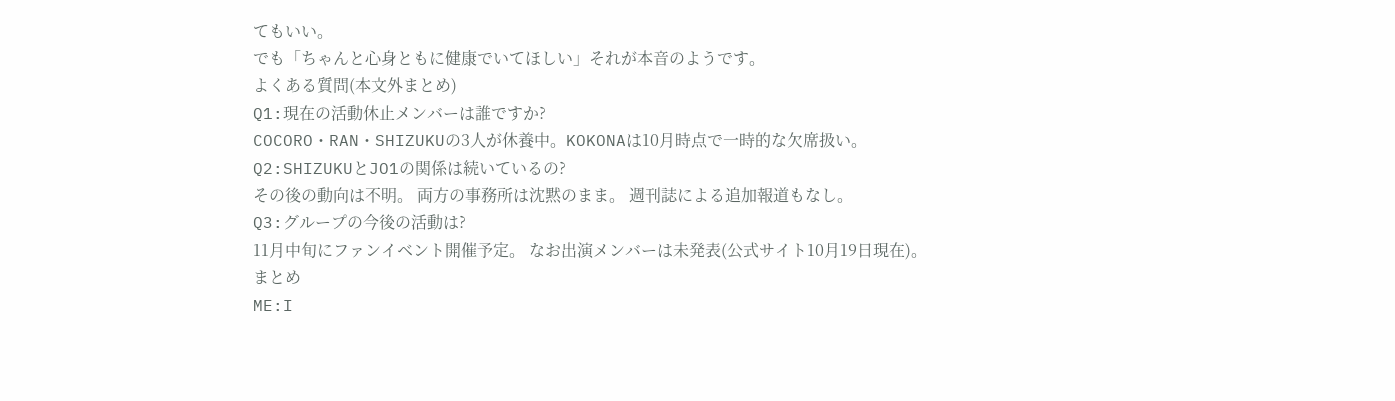てもいい。
でも「ちゃんと心身ともに健康でいてほしい」それが本音のようです。
よくある質問(本文外まとめ)
Q1:現在の活動休止メンバーは誰ですか?
COCORO・RAN・SHIZUKUの3人が休養中。KOKONAは10月時点で一時的な欠席扱い。
Q2:SHIZUKUとJO1の関係は続いているの?
その後の動向は不明。 両方の事務所は沈黙のまま。 週刊誌による追加報道もなし。
Q3:グループの今後の活動は?
11月中旬にファンイベント開催予定。 なお出演メンバーは未発表(公式サイト10月19日現在)。
まとめ
ME:I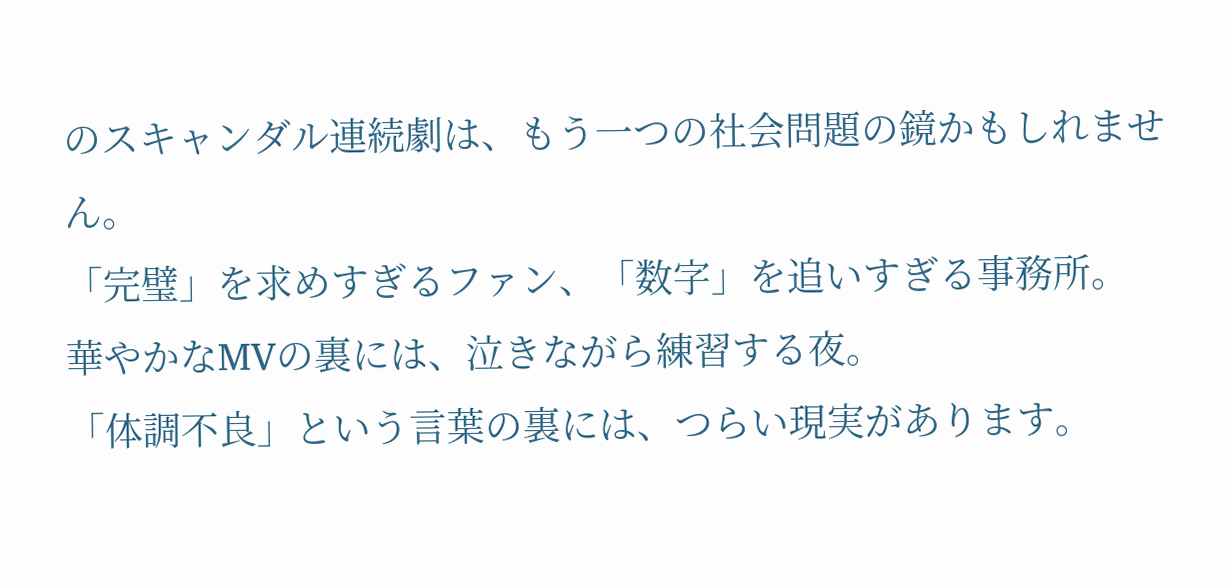のスキャンダル連続劇は、もう一つの社会問題の鏡かもしれません。
「完璧」を求めすぎるファン、「数字」を追いすぎる事務所。
華やかなMVの裏には、泣きながら練習する夜。
「体調不良」という言葉の裏には、つらい現実があります。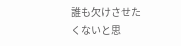誰も欠けさせたくないと思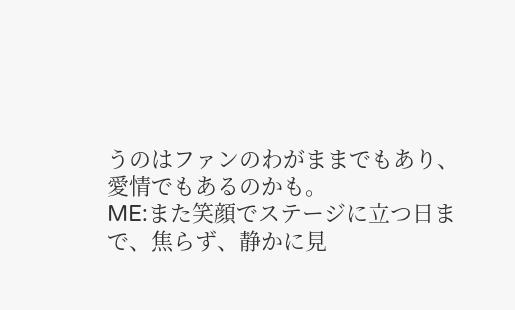うのはファンのわがままでもあり、愛情でもあるのかも。
ME:また笑顔でステージに立つ日まで、焦らず、静かに見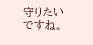守りたいですね。